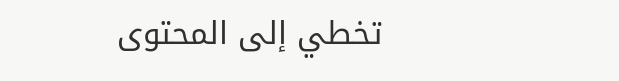تخطي إلى المحتوى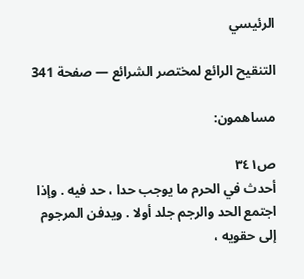الرئيسي

التنقيح الرائع لمختصر الشرائع — صفحة 341

مساهمون:

ص٣٤١
أحدث في الحرم ما يوجب حدا ، حد فيه . وإذا اجتمع الحد والرجم جلد أولا . ويدفن المرجوم إلى حقويه ،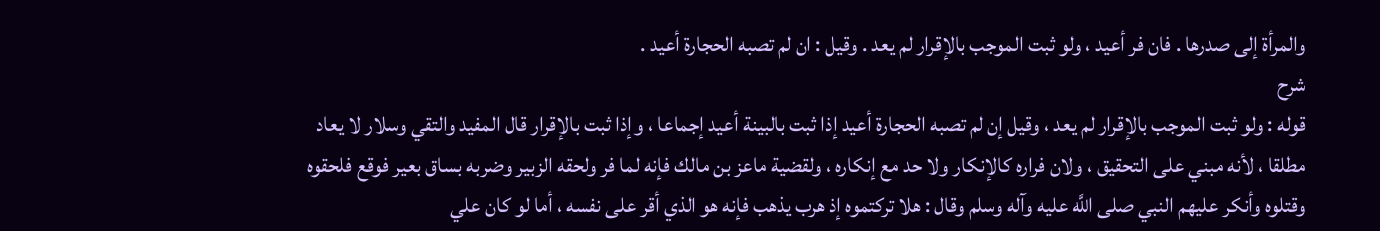والمرأة إلى صدرها . فان فر أعيد ، ولو ثبت الموجب بالإقرار لم يعد . وقيل : ان لم تصبه الحجارة أعيد .
شرح
قوله : ولو ثبت الموجب بالإقرار لم يعد ، وقيل إن لم تصبه الحجارة أعيد إذا ثبت بالبينة أعيد إجماعا ، وإذا ثبت بالإقرار قال المفيد والتقي وسلار لا يعاد مطلقا ، لأنه مبني على التحقيق ، ولان فراره كالإنكار ولا حد مع إنكاره ، ولقضية ماعز بن مالك فإنه لما فر ولحقه الزبير وضربه بساق بعير فوقع فلحقوه وقتلوه وأنكر عليهم النبي صلى اللَّه عليه وآله وسلم وقال : هلا تركتموه إذ هرب يذهب فإنه هو الذي أقر على نفسه ، أما لو كان علي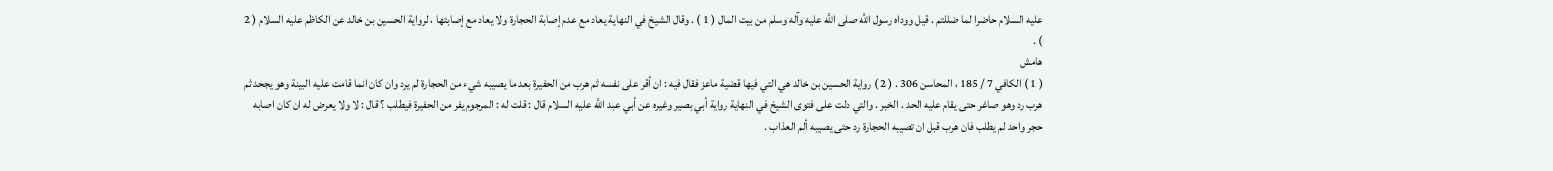عليه السلام حاضرا لما ضللتم . قيل ووداه رسول اللَّه صلى اللَّه عليه وآله وسلم من بيت المال ( 1 ) . وقال الشيخ في النهاية يعاد مع عدم إصابة الحجارة ولا يعاد مع إصابتها ، لرواية الحسين بن خالد عن الكاظم عليه السلام ( 2 ) .
هامش
( 1 ) الكافي 7 / 185 ، المحاسن 306 . ( 2 ) رواية الحسين بن خالد هي التي فيها قضية ماعز فقال فيه : ان أقر على نفسه ثم هرب من الحفيرة بعد ما يصيبه شيء من الحجارة لم يرد وان كان انما قامت عليه البينة وهو يجحد ثم هرب رد وهو صاغر حتى يقام عليه الحد . الخبر . والتي دلت على فتوى الشيخ في النهاية رواية أبي بصير وغيره عن أبي عبد اللَّه عليه السلام قال : قلت له : المرجوم يفر من الحفيرة فيطلب ؟ قال : لا ولا يعرض له ان كان اصابه حجر واحد لم يطلب فان هرب قبل ان تصيبه الحجارة رد حتى يصيبه ألم العذاب .